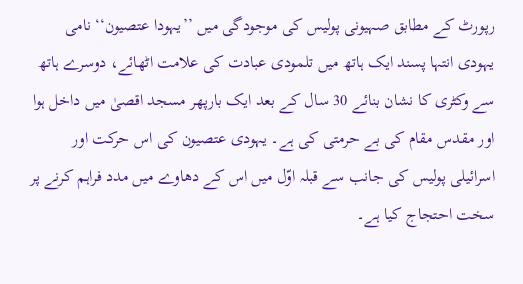رپورٹ کے مطابق صہیونی پولیس کی موجودگی میں ’’یہودا عتصیون‘‘ نامی یہودی انتہا پسند ایک ہاتھ میں تلمودی عبادت کی علامت اٹھائے، دوسرے ہاتھ سے وکٹری کا نشان بنائے 30 سال کے بعد ایک بارپھر مسجد اقصیٰ میں داخل ہوا اور مقدس مقام کی بے حرمتی کی ہے۔ یہودی عتصیون کی اس حرکت اور اسرائیلی پولیس کی جانب سے قبلہ اوّل میں اس کے دھاوے میں مدد فراہم کرنے پر سخت احتجاج کیا ہے۔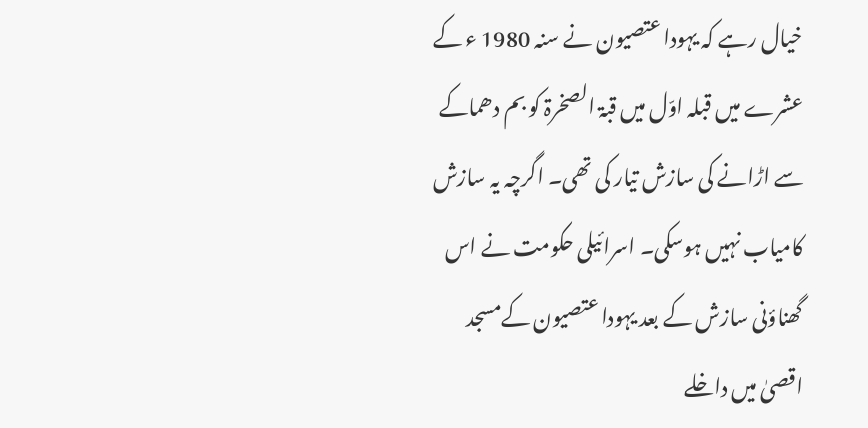خیال رہے کہ یہودا عتصیون نے سنہ 1980 ء کے عشرے میں قبلہ اوّل میں قبۃ الصخرۃ کو بم دھماکے سے اڑانے کی سازش تیار کی تھی۔ اگرچہ یہ سازش کامیاب نہیں ہوسکی۔ اسرائیلی حکومت نے اس گھناؤنی سازش کے بعد یہودا عتصیون کےمسجد اقصیٰ میں داخلے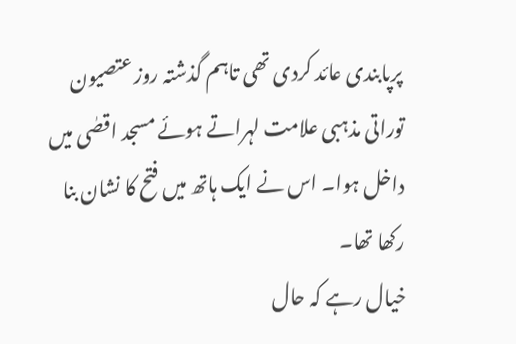پرپابندی عائد کردی تھی تاہم گذشتہ روز عتصیون توراتی مذہبی علامت لہراتے ہوئے مسجد اقصٰی میں داخل ہوا۔ اس نے ایک ہاتھ میں فتح کا نشان بنا رکھا تھا۔
خیال رہے کہ حال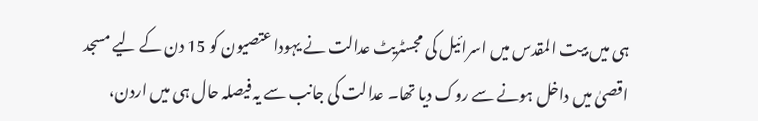ہی میں بیت المقدس میں اسرائیل کی مجسٹریٹ عدالت نے یہودا عتصیون کو 15 دن کے لیے مسجد اقصیٰ میں داخل ہونے سے روک دیا تھا۔ عدالت کی جانب سے یہ فیصلہ حال ہی میں اردن،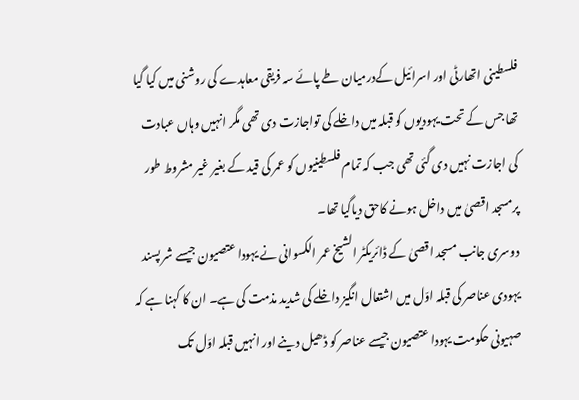فلسطینی اتھارٹی اور اسرائیل کےدرمیان طے پائے سہ فریقی معاہدے کی روشنی میں کیا گیا تھا جس کے تحت یہودیوں کو قبلہ میں داخلے کی تواجازت دی تھی مگر انہیں وہاں عبادت کی اجازت نہیں دی گئی تھی جب کہ تمام فلسطینیوں کو عمر کی قید کے بغیر غیر مشروط طور پرمسجد اقصیٰ میں داخل ہونے کاحق دیاگیا تھا۔
دوسری جانب مسجد اقصیٰ کے ڈائریکٹر الشیخ عمر الکسوانی نے یہودا عتصیون جیسے شر پسند یہودی عناصر کی قبلہ اوّل میں اشتعال انگیز داخلے کی شدید مذمت کی ہے۔ ان کا کہنا ہے کہ صہیونی حکومت یہودا عتصیون جیسے عناصر کو ڈھیل دینے اور انہیں قبلہ اوّل تک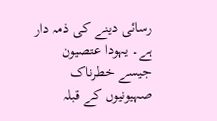رسائی دینے کی ذمہ دار ہے۔ یہودا عتصیون جیسے خطرناک صہیونیوں کے قبلہ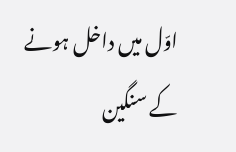اوّل میں داخل ہونے کے سنگین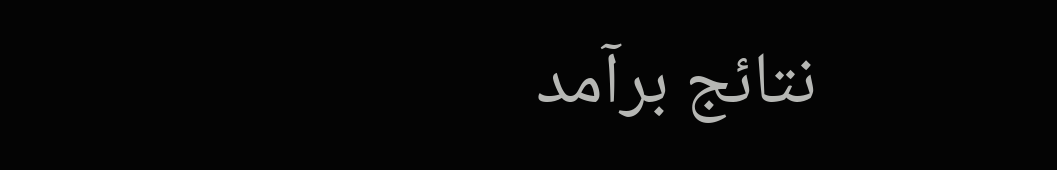نتائج برآمد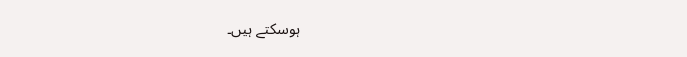ہوسکتے ہیں۔